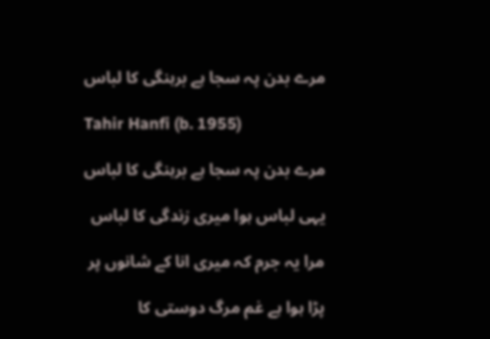مرے بدن پہ سجا ہے برہنگی کا لباس

Tahir Hanfi (b. 1955)

مرے بدن پہ سجا ہے برہنگی کا لباس

یہی لباس ہوا میری زندگی کا لباس

مرا یہ جرم کہ میری انا کے شانوں پر

پڑا ہوا ہے غم مرگ دوستی کا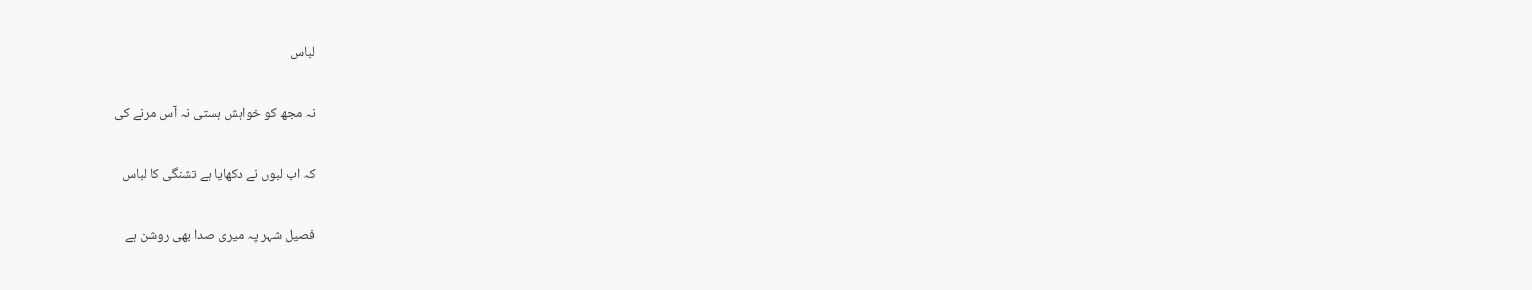لباس

نہ مجھ کو خواہش ہستی نہ آس مرنے کی

کہ اب لبوں نے دکھایا ہے تشنگی کا لباس

فصیل شہر پہ میری صدا بھی روشن ہے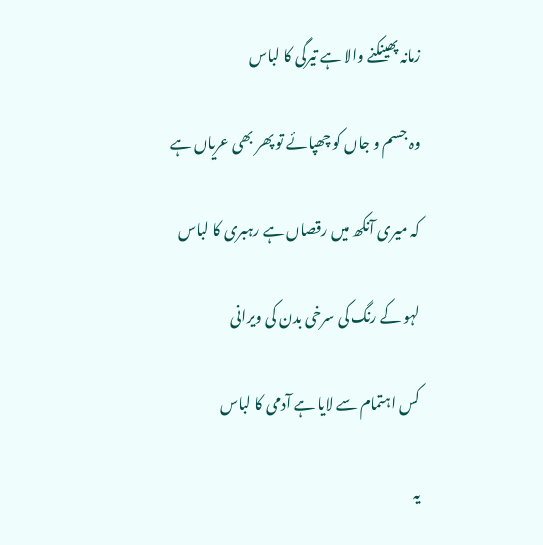زمانہ پھینکنے والا ہے تیرگی کا لباس

وہ جسم و جاں کو چھپائے تو پھر بھی عریاں ہے

کہ میری آنکھ میں رقصاں ہے رہبری کا لباس

لہو کے رنگ کی سرخی بدن کی ویرانی

کس اہتمام سے لایا ہے آدمی کا لباس

یہ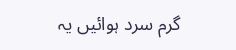گرم سرد ہوائیں یہ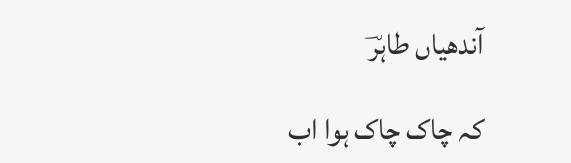آندھیاں طاہرؔ

کہ چاک چاک ہوا اب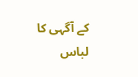کے آگہی کا لباس